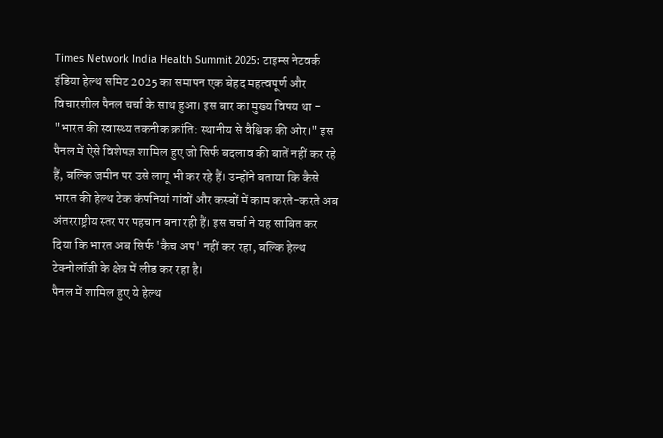Times Network India Health Summit 2025: टाइम्स नेटवर्क इंडिया हेल्थ समिट 2025 का समापन एक बेहद महत्वपूर्ण और विचारशील पैनल चर्चा के साथ हुआ। इस बार का मुख्य विषय था - "भारत की स्वास्थ्य तकनीक क्रांति: स्थानीय से वैश्विक की ओर।" इस पैनल में ऐसे विशेषज्ञ शामिल हुए जो सिर्फ बदलाव की बातें नहीं कर रहे हैं, बल्कि जमीन पर उसे लागू भी कर रहे हैं। उन्होंने बताया कि कैसे भारत की हेल्थ टेक कंपनियां गांवों और कस्बों में काम करते-करते अब अंतरराष्ट्रीय स्तर पर पहचान बना रही हैं। इस चर्चा ने यह साबित कर दिया कि भारत अब सिर्फ 'कैच अप' नहीं कर रहा, बल्कि हेल्थ टेक्नोलॉजी के क्षेत्र में लीड कर रहा है।
पैनल में शामिल हुए ये हेल्थ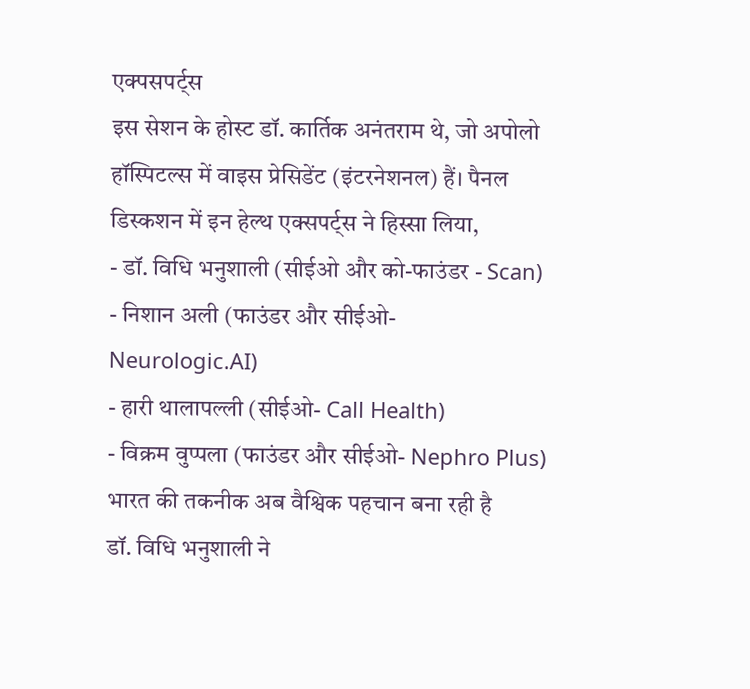एक्पसपर्ट्स
इस सेशन के होस्ट डॉ. कार्तिक अनंतराम थे, जो अपोलो हॉस्पिटल्स में वाइस प्रेसिडेंट (इंटरनेशनल) हैं। पैनल डिस्कशन में इन हेल्थ एक्सपर्ट्स ने हिस्सा लिया,
- डॉ. विधि भनुशाली (सीईओ और को-फाउंडर - Scan)
- निशान अली (फाउंडर और सीईओ- Neurologic.AI)
- हारी थालापल्ली (सीईओ- Call Health)
- विक्रम वुप्पला (फाउंडर और सीईओ- Nephro Plus)
भारत की तकनीक अब वैश्विक पहचान बना रही है
डॉ. विधि भनुशाली ने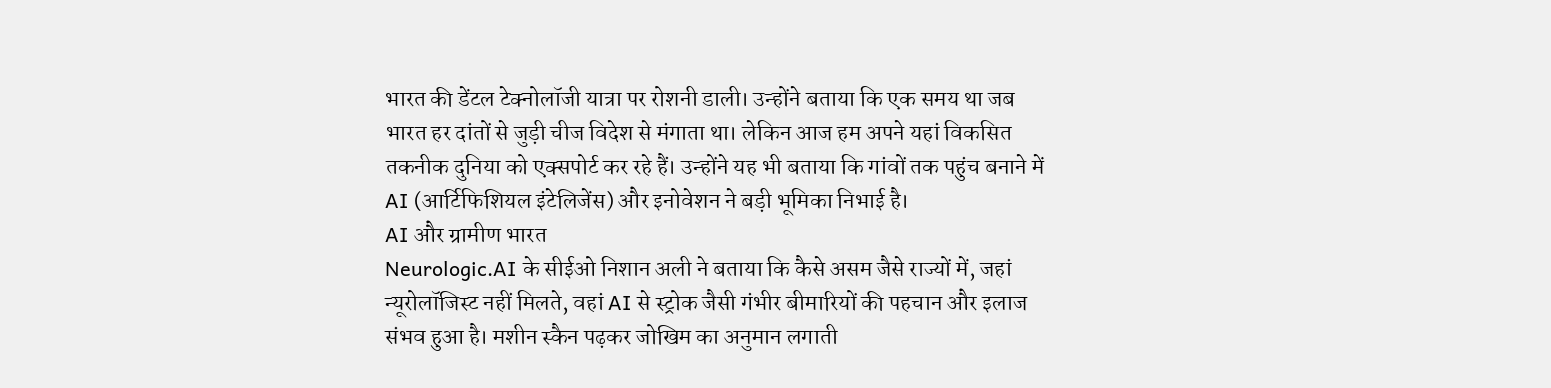भारत की डेंटल टेक्नोलॉजी यात्रा पर रोशनी डाली। उन्होंने बताया कि एक समय था जब भारत हर दांतों से जुड़ी चीज विदेश से मंगाता था। लेकिन आज हम अपने यहां विकसित तकनीक दुनिया को एक्सपोर्ट कर रहे हैं। उन्होंने यह भी बताया कि गांवों तक पहुंच बनाने में AI (आर्टिफिशियल इंटेलिजेंस) और इनोवेशन ने बड़ी भूमिका निभाई है।
AI और ग्रामीण भारत
Neurologic.AI के सीईओ निशान अली ने बताया कि कैसे असम जैसे राज्यों में, जहां न्यूरोलॉजिस्ट नहीं मिलते, वहां AI से स्ट्रोक जैसी गंभीर बीमारियों की पहचान और इलाज संभव हुआ है। मशीन स्कैन पढ़कर जोखिम का अनुमान लगाती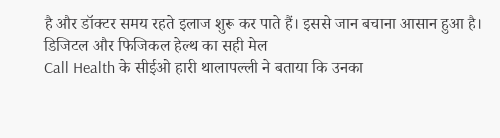है और डॉक्टर समय रहते इलाज शुरू कर पाते हैं। इससे जान बचाना आसान हुआ है।
डिजिटल और फिजिकल हेल्थ का सही मेल
Call Health के सीईओ हारी थालापल्ली ने बताया कि उनका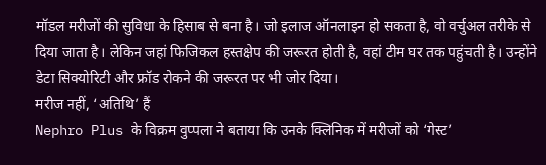मॉडल मरीजों की सुविधा के हिसाब से बना है। जो इलाज ऑनलाइन हो सकता है, वो वर्चुअल तरीके से दिया जाता है। लेकिन जहां फिजिकल हस्तक्षेप की जरूरत होती है, वहां टीम घर तक पहुंचती है। उन्होंने डेटा सिक्योरिटी और फ्रॉड रोकने की जरूरत पर भी जोर दिया।
मरीज नहीं, ‘अतिथि’ हैं
Nephro Plus के विक्रम वुप्पला ने बताया कि उनके क्लिनिक में मरीजों को ‘गेस्ट’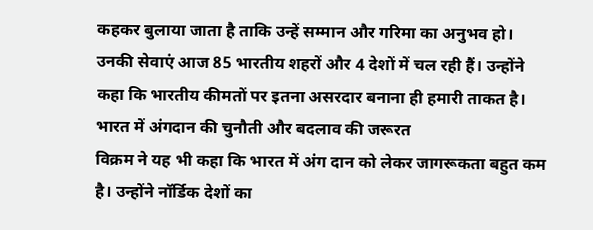कहकर बुलाया जाता है ताकि उन्हें सम्मान और गरिमा का अनुभव हो। उनकी सेवाएं आज 85 भारतीय शहरों और 4 देशों में चल रही हैं। उन्होंने कहा कि भारतीय कीमतों पर इतना असरदार बनाना ही हमारी ताकत है।
भारत में अंगदान की चुनौती और बदलाव की जरूरत
विक्रम ने यह भी कहा कि भारत में अंग दान को लेकर जागरूकता बहुत कम है। उन्होंने नॉर्डिक देशों का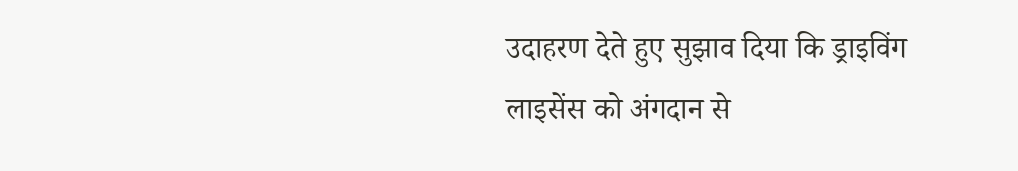उदाहरण देते हुए सुझाव दिया कि ड्राइविंग लाइसेंस को अंगदान से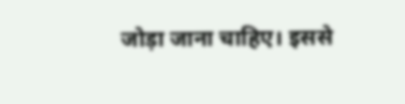जोड़ा जाना चाहिए। इससे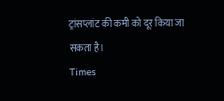ट्रांसप्लांट की कमी को दूर किया जा सकता है।
Times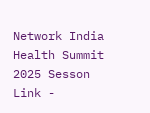Network India Health Summit 2025 Sesson Link -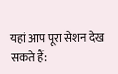यहां आप पूरा सेशन देख सकते हैं: